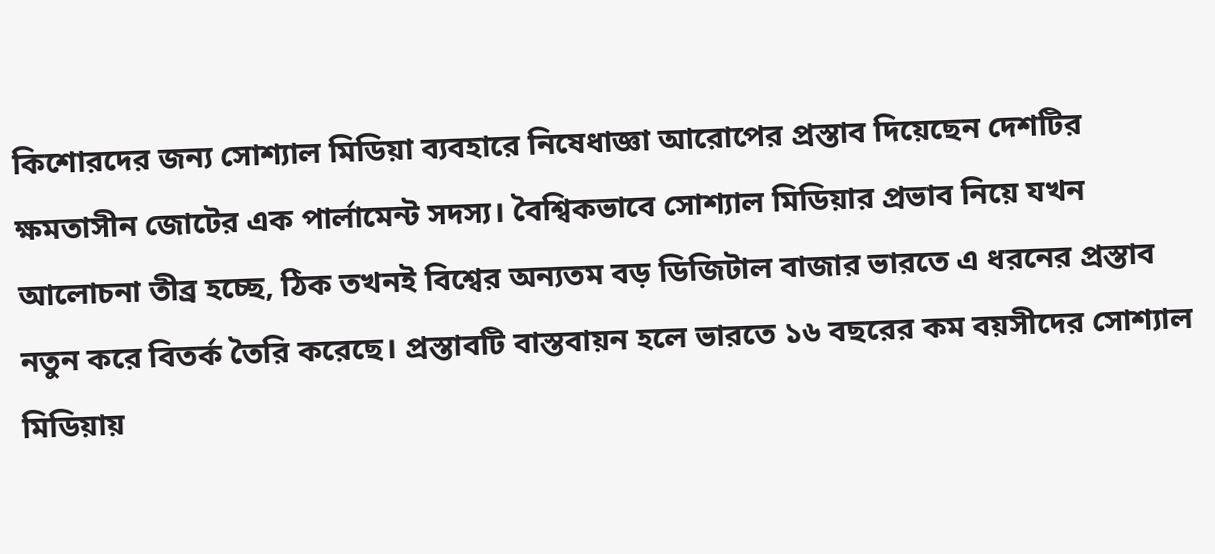কিশোরদের জন্য সোশ্যাল মিডিয়া ব্যবহারে নিষেধাজ্ঞা আরোপের প্রস্তাব দিয়েছেন দেশটির ক্ষমতাসীন জোটের এক পার্লামেন্ট সদস্য। বৈশ্বিকভাবে সোশ্যাল মিডিয়ার প্রভাব নিয়ে যখন আলোচনা তীব্র হচ্ছে, ঠিক তখনই বিশ্বের অন্যতম বড় ডিজিটাল বাজার ভারতে এ ধরনের প্রস্তাব নতুন করে বিতর্ক তৈরি করেছে। প্রস্তাবটি বাস্তবায়ন হলে ভারতে ১৬ বছরের কম বয়সীদের সোশ্যাল মিডিয়ায়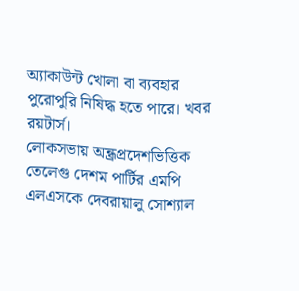অ্যাকাউন্ট খোলা বা ব্যবহার পুরোপুরি নিষিদ্ধ হতে পারে। খবর রয়টার্স।
লোকসভায় অন্ধ্রপ্রদেশভিত্তিক তেলেগু দেশম পার্টির এমপি এলএসকে দেবরায়ালু সোশ্যাল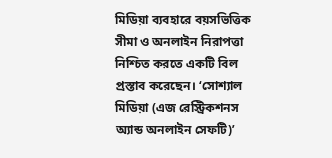মিডিয়া ব্যবহারে বয়সভিত্তিক সীমা ও অনলাইন নিরাপত্তা নিশ্চিত করতে একটি বিল প্রস্তাব করেছেন। ‘সোশ্যাল মিডিয়া (এজ রেস্ট্রিকশনস অ্যান্ড অনলাইন সেফটি)’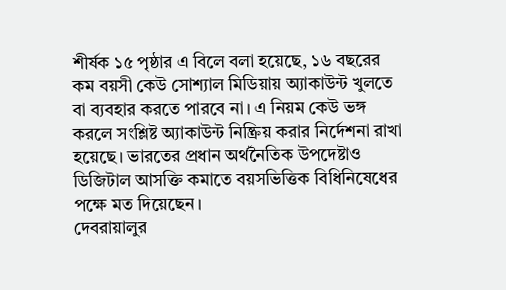শীর্ষক ১৫ পৃষ্ঠার এ বিলে বলা হয়েছে, ১৬ বছরের কম বয়সী কেউ সোশ্যাল মিডিয়ায় অ্যাকাউন্ট খুলতে বা ব্যবহার করতে পারবে না। এ নিয়ম কেউ ভঙ্গ করলে সংশ্লিষ্ট অ্যাকাউন্ট নিষ্ক্রিয় করার নির্দেশনা রাখা হয়েছে। ভারতের প্রধান অর্থনৈতিক উপদেষ্টাও ডিজিটাল আসক্তি কমাতে বয়সভিত্তিক বিধিনিষেধের পক্ষে মত দিয়েছেন।
দেবরায়ালুর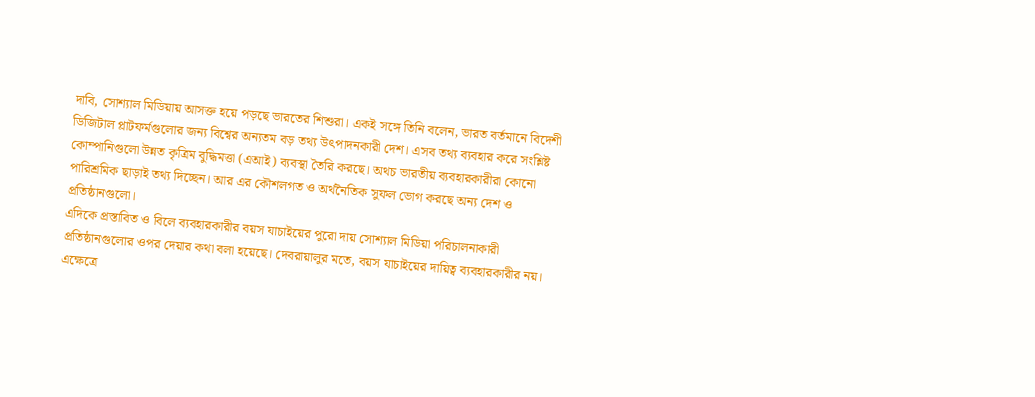দাবি, সোশ্যাল মিডিয়ায় আসক্ত হয়ে পড়ছে ভারতের শিশুরা। একই সঙ্গে তিনি বলেন, ভারত বর্তমানে বিদেশী ডিজিটাল প্লাটফর্মগুলোর জন্য বিশ্বের অন্যতম বড় তথ্য উৎপাদনকারী দেশ। এসব তথ্য ব্যবহার করে সংশ্লিষ্ট কোম্পানিগুলো উন্নত কৃত্রিম বুদ্ধিমত্তা (এআই) ব্যবস্থা তৈরি করছে। অথচ ভারতীয় ব্যবহারকারীরা কোনো পারিশ্রমিক ছাড়াই তথ্য দিচ্ছেন। আর এর কৌশলগত ও অর্থনৈতিক সুফল ভোগ করছে অন্য দেশ ও প্রতিষ্ঠানগুলো।
এদিকে প্রস্তাবিত ও বিলে ব্যবহারকারীর বয়স যাচাইয়ের পুরো দায় সোশ্যাল মিডিয়া পরিচালনাকারী প্রতিষ্ঠানগুলোর ওপর দেয়ার কথা বলা হয়েছে। দেবরায়ালুর মতে, বয়স যাচাইয়ের দায়িত্ব ব্যবহারকারীর নয়। এক্ষেত্রে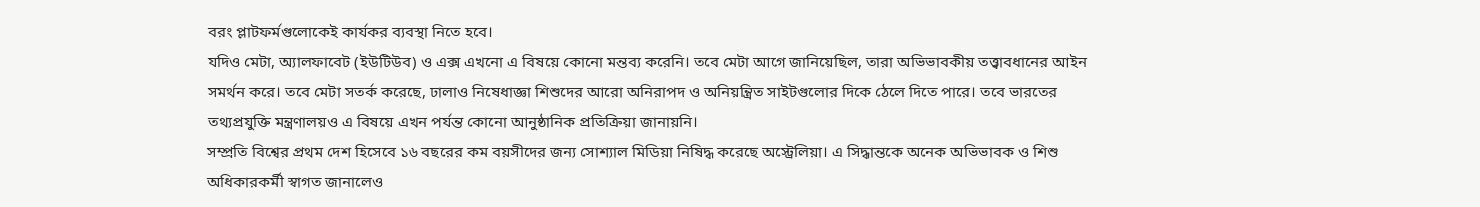বরং প্লাটফর্মগুলোকেই কার্যকর ব্যবস্থা নিতে হবে।
যদিও মেটা, অ্যালফাবেট (ইউটিউব) ও এক্স এখনো এ বিষয়ে কোনো মন্তব্য করেনি। তবে মেটা আগে জানিয়েছিল, তারা অভিভাবকীয় তত্ত্বাবধানের আইন সমর্থন করে। তবে মেটা সতর্ক করেছে, ঢালাও নিষেধাজ্ঞা শিশুদের আরো অনিরাপদ ও অনিয়ন্ত্রিত সাইটগুলোর দিকে ঠেলে দিতে পারে। তবে ভারতের তথ্যপ্রযুক্তি মন্ত্রণালয়ও এ বিষয়ে এখন পর্যন্ত কোনো আনুষ্ঠানিক প্রতিক্রিয়া জানায়নি।
সম্প্রতি বিশ্বের প্রথম দেশ হিসেবে ১৬ বছরের কম বয়সীদের জন্য সোশ্যাল মিডিয়া নিষিদ্ধ করেছে অস্ট্রেলিয়া। এ সিদ্ধান্তকে অনেক অভিভাবক ও শিশু অধিকারকর্মী স্বাগত জানালেও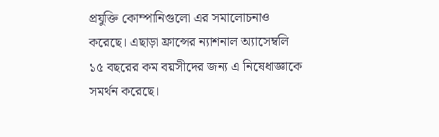প্রযুক্তি কোম্পানিগুলো এর সমালোচনাও করেছে। এছাড়া ফ্রান্সের ন্যাশনাল অ্যাসেম্বলি ১৫ বছরের কম বয়সীদের জন্য এ নিষেধাজ্ঞাকে সমর্থন করেছে।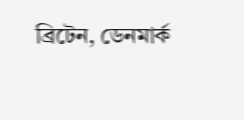ব্রিটেন, ডেনমার্ক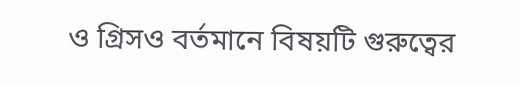ও গ্রিসও বর্তমানে বিষয়টি গুরুত্বের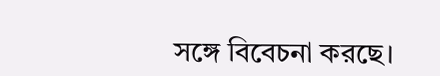সঙ্গে বিবেচনা করছে।